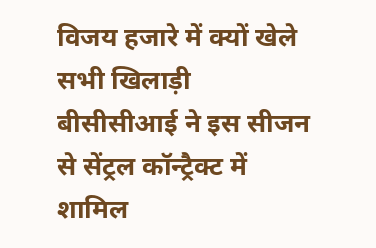विजय हजारे में क्यों खेले सभी खिलाड़ी
बीसीसीआई ने इस सीजन से सेंट्रल कॉन्ट्रैक्ट में शामिल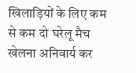खिलाड़ियों के लिए कम से कम दो घरेलू मैच खेलना अनिवार्य कर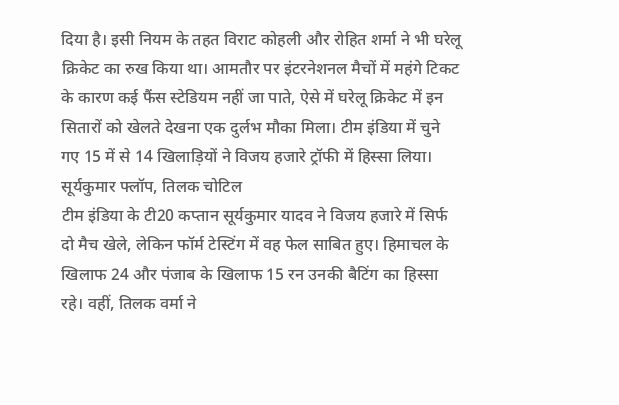दिया है। इसी नियम के तहत विराट कोहली और रोहित शर्मा ने भी घरेलू क्रिकेट का रुख किया था। आमतौर पर इंटरनेशनल मैचों में महंगे टिकट के कारण कई फैंस स्टेडियम नहीं जा पाते, ऐसे में घरेलू क्रिकेट में इन सितारों को खेलते देखना एक दुर्लभ मौका मिला। टीम इंडिया में चुने गए 15 में से 14 खिलाड़ियों ने विजय हजारे ट्रॉफी में हिस्सा लिया।
सूर्यकुमार फ्लॉप, तिलक चोटिल
टीम इंडिया के टी20 कप्तान सूर्यकुमार यादव ने विजय हजारे में सिर्फ दो मैच खेले, लेकिन फॉर्म टेस्टिंग में वह फेल साबित हुए। हिमाचल के खिलाफ 24 और पंजाब के खिलाफ 15 रन उनकी बैटिंग का हिस्सा रहे। वहीं, तिलक वर्मा ने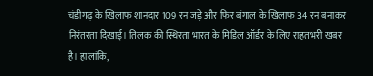चंडीगढ़ के खिलाफ शानदार 109 रन जड़े और फिर बंगाल के खिलाफ 34 रन बनाकर निरंतरता दिखाई। तिलक की स्थिरता भारत के मिडिल ऑर्डर के लिए राहतभरी खबर है। हालांकि,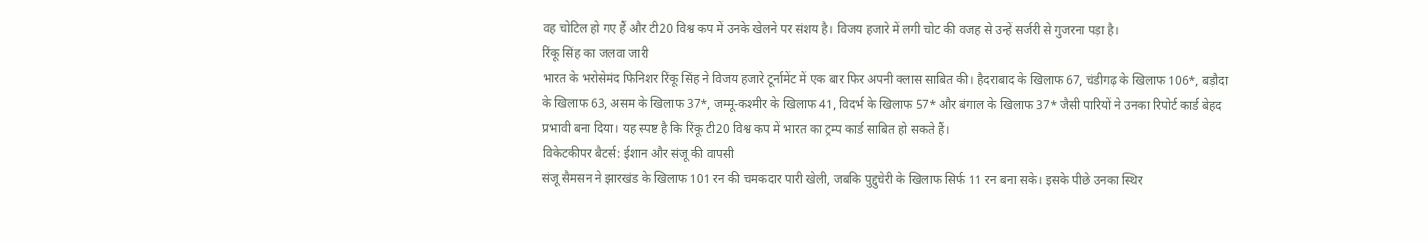वह चोटिल हो गए हैं और टी20 विश्व कप में उनके खेलने पर संशय है। विजय हजारे में लगी चोट की वजह से उन्हें सर्जरी से गुजरना पड़ा है।
रिंकू सिंह का जलवा जारी
भारत के भरोसेमंद फिनिशर रिंकू सिंह ने विजय हजारे टूर्नामेंट में एक बार फिर अपनी क्लास साबित की। हैदराबाद के खिलाफ 67, चंडीगढ़ के खिलाफ 106*, बड़ौदा के खिलाफ 63, असम के खिलाफ 37*, जम्मू-कश्मीर के खिलाफ 41, विदर्भ के खिलाफ 57* और बंगाल के खिलाफ 37* जैसी पारियों ने उनका रिपोर्ट कार्ड बेहद प्रभावी बना दिया। यह स्पष्ट है कि रिंकू टी20 विश्व कप में भारत का ट्रम्प कार्ड साबित हो सकते हैं।
विकेटकीपर बैटर्स: ईशान और संजू की वापसी
संजू सैमसन ने झारखंड के खिलाफ 101 रन की चमकदार पारी खेली, जबकि पुद्दुचेरी के खिलाफ सिर्फ 11 रन बना सके। इसके पीछे उनका स्थिर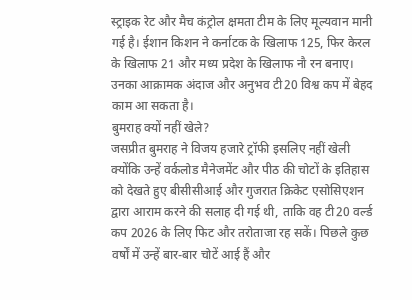स्ट्राइक रेट और मैच कंट्रोल क्षमता टीम के लिए मूल्यवान मानी गई है। ईशान किशन ने कर्नाटक के खिलाफ 125, फिर केरल के खिलाफ 21 और मध्य प्रदेश के खिलाफ नौ रन बनाए। उनका आक्रामक अंदाज और अनुभव टी20 विश्व कप में बेहद काम आ सकता है।
बुमराह क्यों नहीं खेले?
जसप्रीत बुमराह ने विजय हजारे ट्रॉफी इसलिए नहीं खेली क्योंकि उन्हें वर्कलोड मैनेजमेंट और पीठ की चोटों के इतिहास को देखते हुए बीसीसीआई और गुजरात क्रिकेट एसोसिएशन द्वारा आराम करने की सलाह दी गई थी, ताकि वह टी20 वर्ल्ड कप 2026 के लिए फिट और तरोताजा रह सकें। पिछले कुछ वर्षों में उन्हें बार-बार चोटें आई हैं और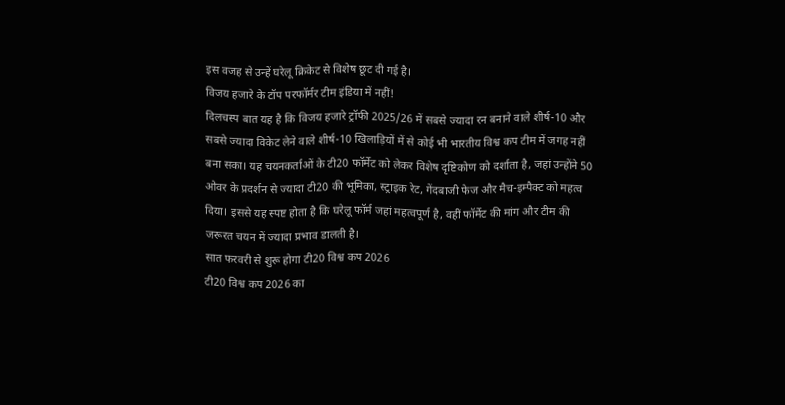इस वजह से उन्हें घरेलू क्रिकेट से विशेष छूट दी गई है।
विजय हजारे के टॉप परफॉर्मर टीम इंडिया में नहीं!
दिलचस्प बात यह है कि विजय हजारे ट्रॉफी 2025/26 में सबसे ज्यादा रन बनाने वाले शीर्ष-10 और सबसे ज्यादा विकेट लेने वाले शीर्ष-10 खिलाड़ियों में से कोई भी भारतीय विश्व कप टीम में जगह नहीं बना सका। यह चयनकर्ताओं के टी20 फॉर्मेट को लेकर विशेष दृष्टिकोण को दर्शाता है, जहां उन्होंने 50 ओवर के प्रदर्शन से ज्यादा टी20 की भूमिका, स्ट्राइक रेट, गेंदबाजी फेज और मैच-इम्पैक्ट को महत्व दिया। इससे यह स्पष्ट होता है कि घरेलू फॉर्म जहां महत्वपूर्ण है, वहीं फॉर्मेट की मांग और टीम की जरूरत चयन में ज्यादा प्रभाव डालती है।
सात फरवरी से शुरू होगा टी20 विश्व कप 2026
टी20 विश्व कप 2026 का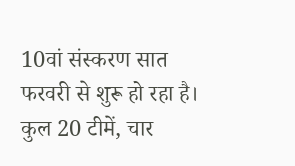10वां संस्करण सात फरवरी से शुरू हो रहा है। कुल 20 टीमें, चार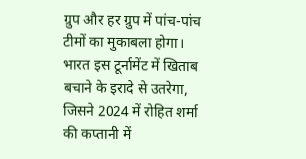ग्रुप और हर ग्रुप में पांच-पांच टीमों का मुकाबला होगा। भारत इस टूर्नामेंट में खिताब बचाने के इरादे से उतरेगा, जिसने 2024 में रोहित शर्मा की कप्तानी में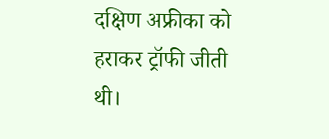दक्षिण अफ्रीका को हराकर ट्रॉफी जीती थी।